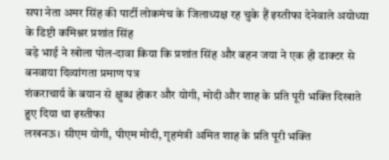सपा नेता अमर सिंह की पार्टी लोकमंच के जिलाध्यक्ष रह चुके हैं इस्तीफा देनेवाले अयोध्या के डिप्टी कमिश्नर प्रशांत सिंह
बड़े भाई ने खोला पोल-दावा किया कि प्रशांत सिंह और बहन जया ने एक ही डाक्टर से बनवाया दिव्यांगता प्रमाण पत्र
शंकराचार्य के बयान से क्षुब्ध होकर और योगी, मोदी और शाह के प्रति पूरी भक्ति दिखाते हुए दिया था इस्तीफा
लखनऊ। सीएम योगी, पीएम मोदी, गृहमंत्री अमित शाह के प्रति पूरी भक्ति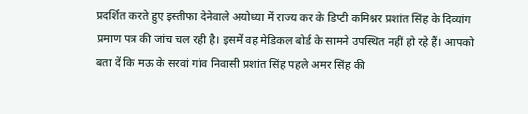प्रदर्शित करते हुए इस्तीफा देनेवाले अयोध्या में राज्य कर के डिप्टी कमिश्नर प्रशांत सिंह के दिव्यांग प्रमाण पत्र की जांच चल रही है। इसमें वह मेडिकल बोर्ड के सामने उपस्थित नहीं हो रहे हैं। आपको बता दें कि मऊ के सरवां गांव निवासी प्रशांत सिंह पहले अमर सिंह की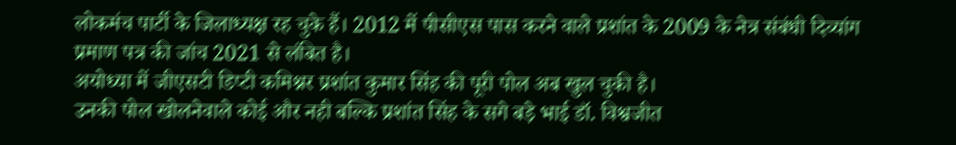लोकमंच पार्टी के जिलाध्यक्ष रह चुके हैं। 2012 में पीसीएस पास करने वाले प्रशांत के 2009 के नेत्र संबंधी दिव्यांग प्रमाण पत्र की जांच 2021 से लंबित है।
अयोध्या में जीएसटी डिप्टी कमिश्नर प्रशांत कुमार सिंह की पूरी पोल अब खुल चुकी है।
उनकी पोल खोलनेवाले कोई और नही बल्कि प्रशांत सिंह के सगे बड़े भाई डॉ. विश्वजीत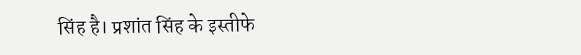सिंह है। प्रशांत सिंह के इस्तीफे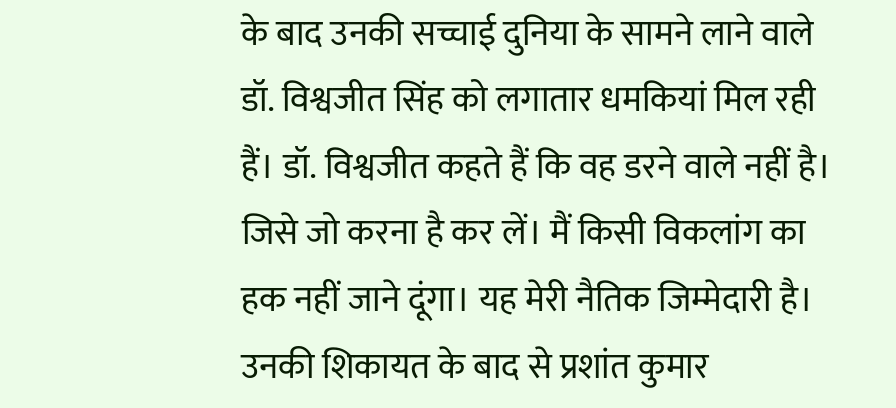के बाद उनकी सच्चाई दुनिया के सामने लाने वाले डॉ. विश्वजीत सिंह को लगातार धमकियां मिल रही हैं। डॉ. विश्वजीत कहते हैं कि वह डरने वाले नहीं है। जिसे जो करना है कर लें। मैं किसी विकलांग का हक नहीं जाने दूंगा। यह मेरी नैतिक जिम्मेदारी है। उनकी शिकायत के बाद से प्रशांत कुमार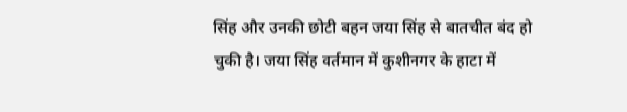सिंह और उनकी छोटी बहन जया सिंह से बातचीत बंद हो चुकी है। जया सिंह वर्तमान में कुशीनगर के हाटा में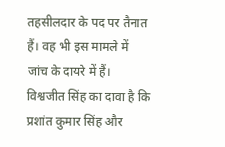तहसीलदार के पद पर तैनात हैं। वह भी इस मामले में जांच के दायरे में हैं। विश्वजीत सिंह का दावा है कि प्रशांत कुमार सिंह और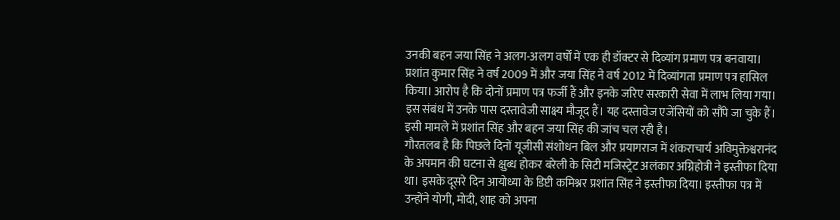उनकी बहन जया सिंह ने अलग-अलग वर्षों में एक ही डॉक्टर से दिव्यांग प्रमाण पत्र बनवाया। प्रशांत कुमार सिंह ने वर्ष 2009 में और जया सिंह ने वर्ष 2012 में दिव्यांगता प्रमाण पत्र हासिल किया। आरोप है कि दोनों प्रमाण पत्र फर्जी हैं और इनके जरिए सरकारी सेवा में लाभ लिया गया। इस संबंध में उनके पास दस्तावेजी साक्ष्य मौजूद हैं। यह दस्तावेज एजेंसियों को सौंपे जा चुके हैं। इसी मामले में प्रशांत सिंह और बहन जया सिंह की जांच चल रही है।
गौरतलब है कि पिछले दिनों यूजीसी संशोधन बिल और प्रयागराज में शंकराचार्य अविमुक्तेश्वरानंद के अपमान की घटना से क्षुब्ध होकर बरेली के सिटी मजिस्ट्रेट अलंकार अग्निहोत्री ने इस्तीफा दिया था। इसके दूसरे दिन आयोध्या के डिप्टी कमिश्नर प्रशांत सिंह ने इस्तीफा दिया। इस्तीफा पत्र में उन्होंने योगी, मोदी, शाह को अपना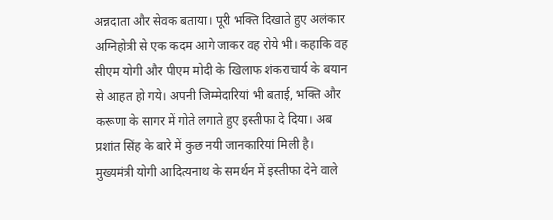अन्नदाता और सेवक बताया। पूरी भक्ति दिखाते हुए अलंकार अग्निहोत्री से एक कदम आगे जाकर वह रोये भी। कहाकि वह सीएम योगी और पीएम मोदी के खिलाफ शंकराचार्य के बयान से आहत हो गये। अपनी जिम्मेदारियां भी बताई, भक्ति और करूणा के सागर में गोते लगाते हुए इस्तीफा दे दिया। अब प्रशांत सिंह के बारे में कुछ नयी जानकारियां मिली है। मुख्यमंत्री योगी आदित्यनाथ के समर्थन में इस्तीफा देने वाले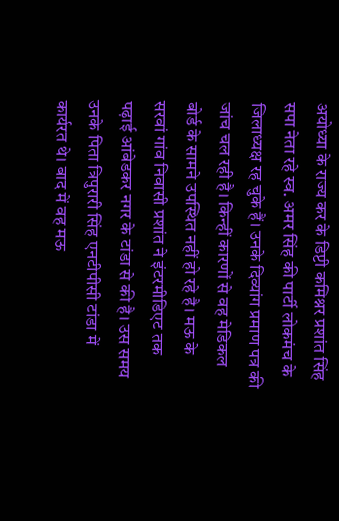अयोध्या के राज्य कर के डिप्टी कमिश्नर प्रशांत सिंह सपा नेता रहे स्व. अमर सिंह की पार्टी लोकमंच के जिलाध्यक्ष रह चुके हैं। उनके दिव्यांग प्रमाण पत्र की जांच चल रही है। किन्हीं कारणों से वह मेडिकल बोर्ड के सामने उपस्थित नहीं हो रहे है। मऊ के सरवां गांव निवासी प्रशांत ने इंटरमीडिएट तक पढ़ाई आंबेडकर नगर के टांडा से की है। उस समय उनके पिता त्रिपुरारी सिंह एनटीपीसी टांडा में कार्यरत थे। बाद में वह मऊ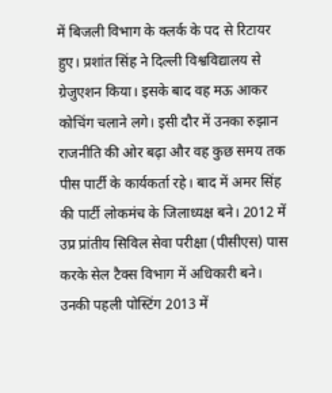में बिजली विभाग के क्लर्क के पद से रिटायर हुए। प्रशांत सिंह ने दिल्ली विश्वविद्यालय से ग्रेजुएशन किया। इसके बाद वह मऊ आकर कोचिंग चलाने लगे। इसी दौर में उनका रुझान राजनीति की ओर बढ़ा और वह कुछ समय तक पीस पार्टी के कार्यकर्ता रहे। बाद में अमर सिंह की पार्टी लोकमंच के जिलाध्यक्ष बने। 2012 में उप्र प्रांतीय सिविल सेवा परीक्षा (पीसीएस) पास करके सेल टैक्स विभाग में अधिकारी बने।
उनकी पहली पोस्टिंग 2013 में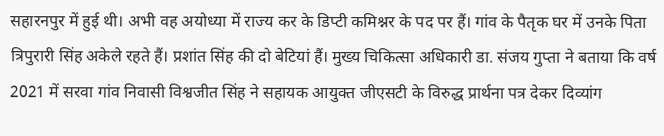सहारनपुर में हुई थी। अभी वह अयोध्या में राज्य कर के डिप्टी कमिश्नर के पद पर हैं। गांव के पैतृक घर में उनके पिता त्रिपुरारी सिंह अकेले रहते हैं। प्रशांत सिंह की दो बेटियां हैं। मुख्य चिकित्सा अधिकारी डा. संजय गुप्ता ने बताया कि वर्ष 2021 में सरवा गांव निवासी विश्वजीत सिंह ने सहायक आयुक्त जीएसटी के विरुद्ध प्रार्थना पत्र देकर दिव्यांग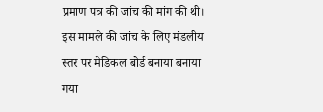प्रमाण पत्र की जांच की मांग की थी। इस मामले की जांच के लिए मंडलीय स्तर पर मेडिकल बोर्ड बनाया बनाया गया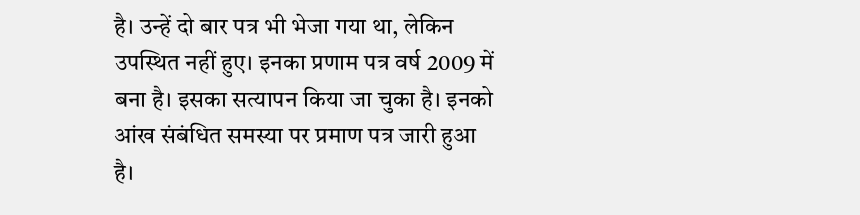है। उन्हें दो बार पत्र भी भेजा गया था, लेकिन उपस्थित नहीं हुए। इनका प्रणाम पत्र वर्ष 2009 में बना है। इसका सत्यापन किया जा चुका है। इनको आंख संबंधित समस्या पर प्रमाण पत्र जारी हुआ है।